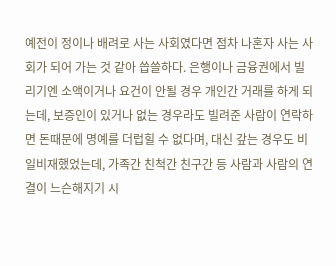예전이 정이나 배려로 사는 사회였다면 점차 나혼자 사는 사회가 되어 가는 것 같아 씁쓸하다. 은행이나 금융권에서 빌리기엔 소액이거나 요건이 안될 경우 개인간 거래를 하게 되는데, 보증인이 있거나 없는 경우라도 빌려준 사람이 연락하면 돈때문에 명예를 더럽힐 수 없다며, 대신 갚는 경우도 비일비재했었는데, 가족간 친척간 친구간 등 사람과 사람의 연결이 느슨해지기 시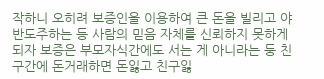작하니 오히려 보증인을 이용하여 큰 돈을 빌리고 야반도주하는 등 사람의 믿음 자체를 신뢰하지 못하게 되자 보증은 부모자식간에도 서는 게 아니라는 둥 친구간에 돈거래하면 돈잃고 친구잃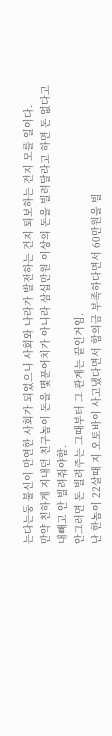는다는둥 불신이 만연한 사회가 되었으니 사회와 나라가 발전하는 건지 퇴보하는 건지 모를 일이다.
만약 친하게 지내던 친구놈이 돈을 몇푼어치가 아니라 삼십만원 이상의 돈을 빌려달라고 하면 돈 없다고 내빼고 안 빌려줘야함.
안그러면 돈 빌려주는 그때부터 그 관계는 끝인거임.
난 한놈이 22살때 지 오토바이 사고냈다면서 합의금 부족하다면서 60만원을 빌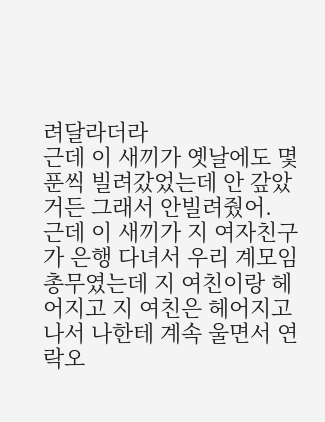려달라더라
근데 이 새끼가 옛날에도 몇푼씩 빌려갔었는데 안 갚았거든 그래서 안빌려줬어.
근데 이 새끼가 지 여자친구가 은행 다녀서 우리 계모임 총무였는데 지 여친이랑 헤어지고 지 여친은 헤어지고나서 나한테 계속 울면서 연락오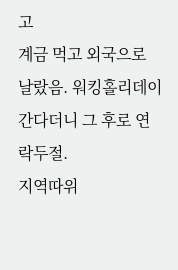고
계금 먹고 외국으로 날랐음. 워킹홀리데이 간다더니 그 후로 연락두절.
지역따위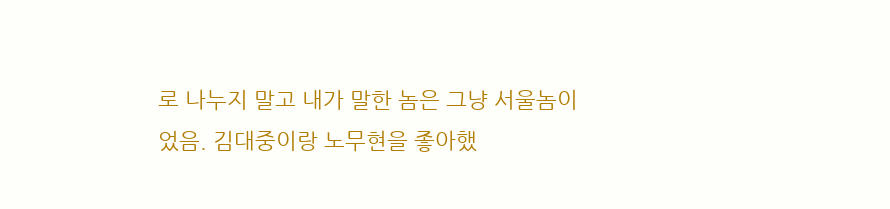로 나누지 말고 내가 말한 놈은 그냥 서울놈이었음. 김대중이랑 노무현을 좋아했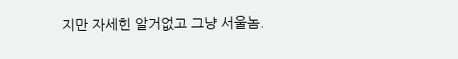지만 자세힌 알거없고 그냥 서울놈.